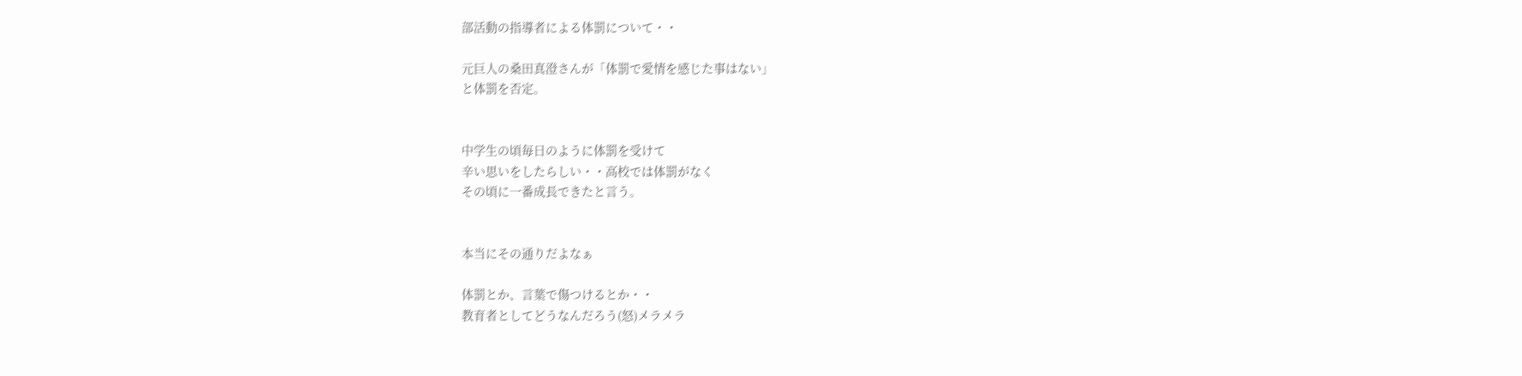部活動の指導者による体罰について・・

元巨人の桑田真澄さんが「体罰で愛情を感じた事はない」
と体罰を否定。


中学生の頃毎日のように体罰を受けて
辛い思いをしたらしい・・高校では体罰がなく
その頃に一番成長できたと言う。


本当にその通りだよなぁ

体罰とか、言葉で傷つけるとか・・
教育者としてどうなんだろう(怒)メラメラ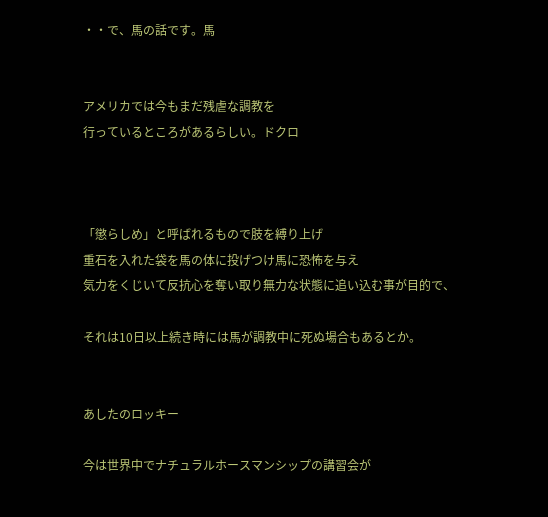・・で、馬の話です。馬


アメリカでは今もまだ残虐な調教を
行っているところがあるらしい。ドクロ



「懲らしめ」と呼ばれるもので肢を縛り上げ
重石を入れた袋を馬の体に投げつけ馬に恐怖を与え
気力をくじいて反抗心を奪い取り無力な状態に追い込む事が目的で、

それは10日以上続き時には馬が調教中に死ぬ場合もあるとか。


あしたのロッキー

今は世界中でナチュラルホースマンシップの講習会が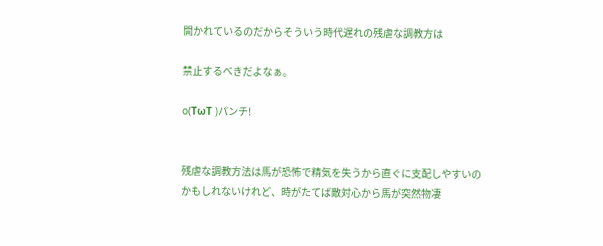開かれているのだからそういう時代遅れの残虐な調教方は

禁止するべきだよなぁ。

o(TωT )パンチ!


残虐な調教方法は馬が恐怖で精気を失うから直ぐに支配しやすいの
かもしれないけれど、時がたてば敵対心から馬が突然物凄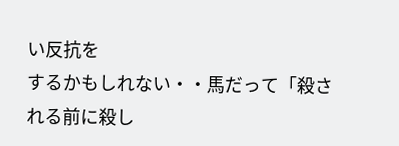い反抗を
するかもしれない・・馬だって「殺される前に殺し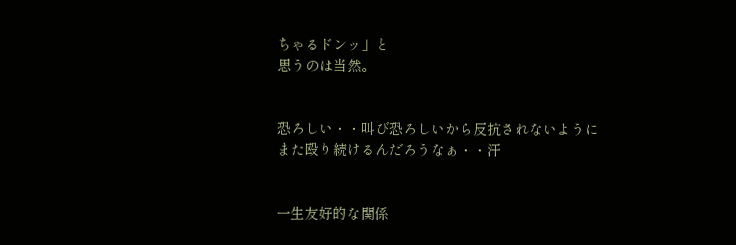ちゃるドンッ」と
思うのは当然。


恐ろしい・・叫び恐ろしいから反抗されないように
また殴り続けるんだろうなぁ・・汗


一生友好的な関係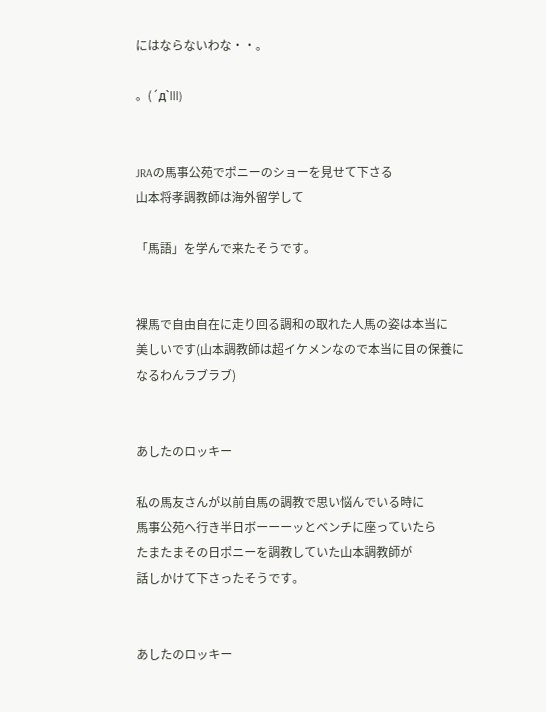にはならないわな・・。

。(´д`lll)


JRAの馬事公苑でポニーのショーを見せて下さる
山本将孝調教師は海外留学して

「馬語」を学んで来たそうです。


裸馬で自由自在に走り回る調和の取れた人馬の姿は本当に
美しいです(山本調教師は超イケメンなので本当に目の保養に
なるわんラブラブ)


あしたのロッキー

私の馬友さんが以前自馬の調教で思い悩んでいる時に
馬事公苑へ行き半日ボーーーッとベンチに座っていたら
たまたまその日ポニーを調教していた山本調教師が
話しかけて下さったそうです。


あしたのロッキー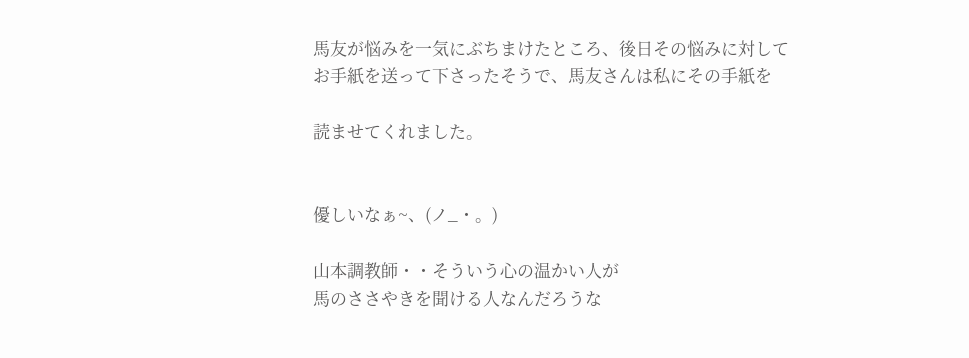馬友が悩みを一気にぶちまけたところ、後日その悩みに対して
お手紙を送って下さったそうで、馬友さんは私にその手紙を

読ませてくれました。


優しいなぁ~、(ノ_・。)

山本調教師・・そういう心の温かい人が
馬のささやきを聞ける人なんだろうな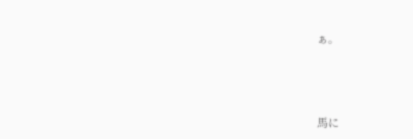ぁ。





馬に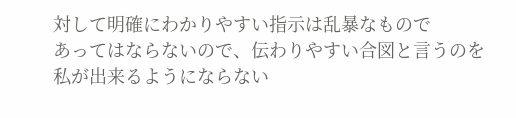対して明確にわかりやすい指示は乱暴なもので
あってはならないので、伝わりやすい合図と言うのを
私が出来るようにならない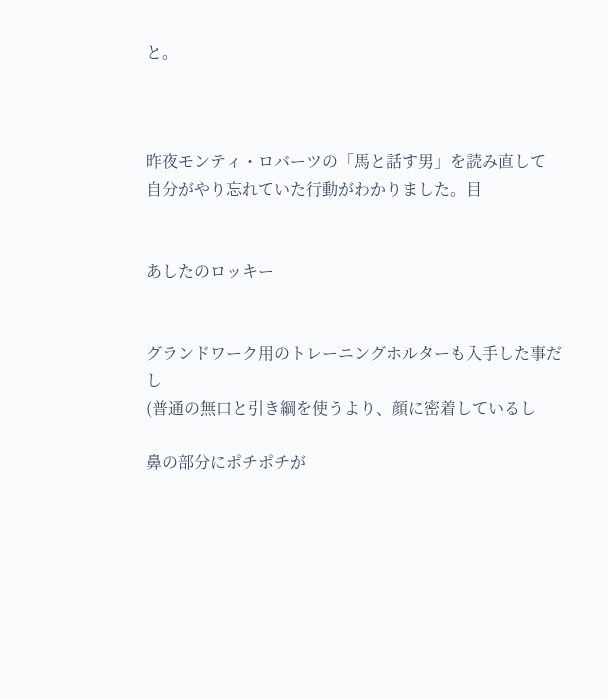と。



昨夜モンティ・ロバーツの「馬と話す男」を読み直して
自分がやり忘れていた行動がわかりました。目


あしたのロッキー


グランドワーク用のトレーニングホルターも入手した事だし
(普通の無口と引き綱を使うより、顔に密着しているし

鼻の部分にポチポチが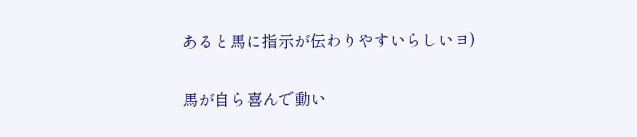あると馬に指示が伝わりやすいらしいヨ)


馬が自ら喜んで動い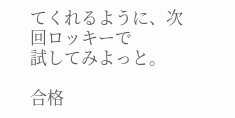てくれるように、次回ロッキーで
試してみよっと。

合格